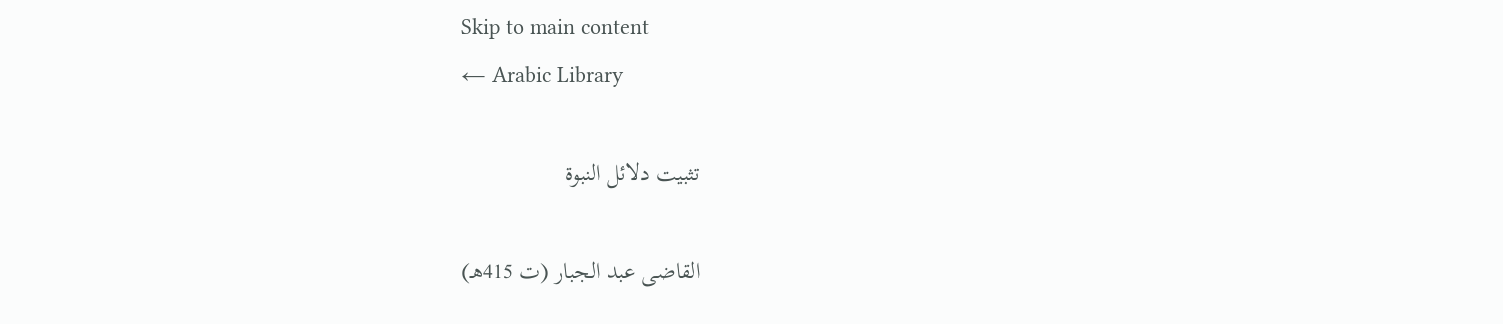Skip to main content
← Arabic Library

تثبيت دلائل النبوة

القاضى عبد الجبار (ت 415هـ)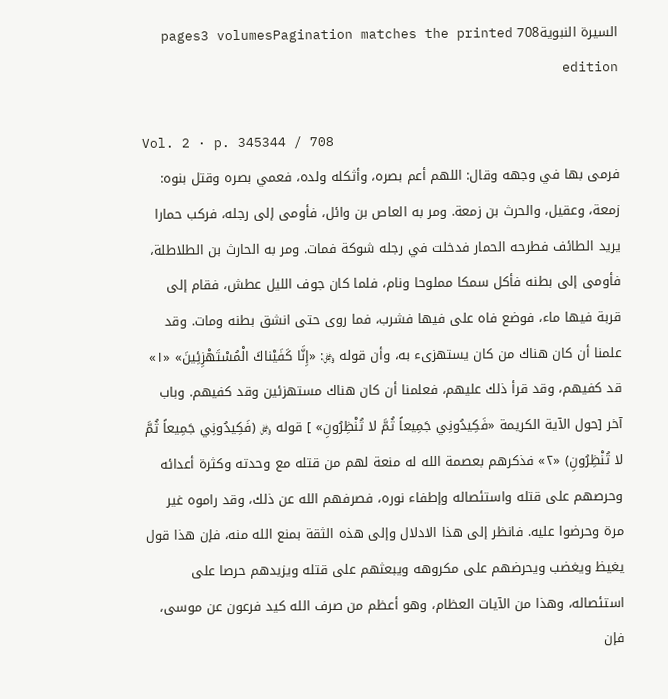السيرة النبوية708 pages3 volumesPagination matches the printed edition

Vol. 2 · p. 345344 / 708
فرمى بها في وجهه وقال: اللهم أعم بصره، وأثكله ولده، فعمي بصره وقتل بنوه: زمعة، وعقيل، والحرث بن زمعة. ومر به العاص بن وائل، فأومى إلى رجله، فركب حمارا يريد الطائف فطرحه الحمار فدخلت في رجله شوكة فمات. ومر به الحارث بن الطلاطلة، فأومى إلى بطنه فأكل سمكا مملوحا ونام، فلما كان جوف الليل عطش، فقام إلى قربة فيها ماء، فوضع فاه على فيها فشرب، فما روى حتى انشق بطنه ومات. وقد علمنا أن كان هناك من كان يستهزىء به، وأن قوله ﷿: «إِنَّا كَفَيْناكَ الْمُسْتَهْزِئِينَ» «١» قد كفيهم، وقد قرأ ذلك عليهم، فعلمنا أن كان هناك مستهزئين وقد كفيهم. وباب آخر [حول الآية الكريمة «فَكِيدُونِي جَمِيعاً ثُمَّ لا تُنْظِرُونِ» ] قوله ﷿ (فَكِيدُونِي جَمِيعاً ثُمَّ لا تُنْظِرُونِ) «٢» فذكرهم بعصمة الله له منعة لهم من قتله مع وحدته وكثرة أعدائه وحرصهم على قتله واستئصاله وإطفاء نوره، فصرفهم الله عن ذلك، وقد راموه غير مرة وحرضوا عليه. فانظر إلى هذا الادلال وإلى هذه الثقة بمنع الله منه، فإن هذا قول يغيظ ويغضب ويحرضهم على مكروهه ويبعثهم على قتله ويزيدهم حرصا على استئصاله، وهذا من الآيات العظام، وهو أعظم من صرف الله كيد فرعون عن موسى، فإن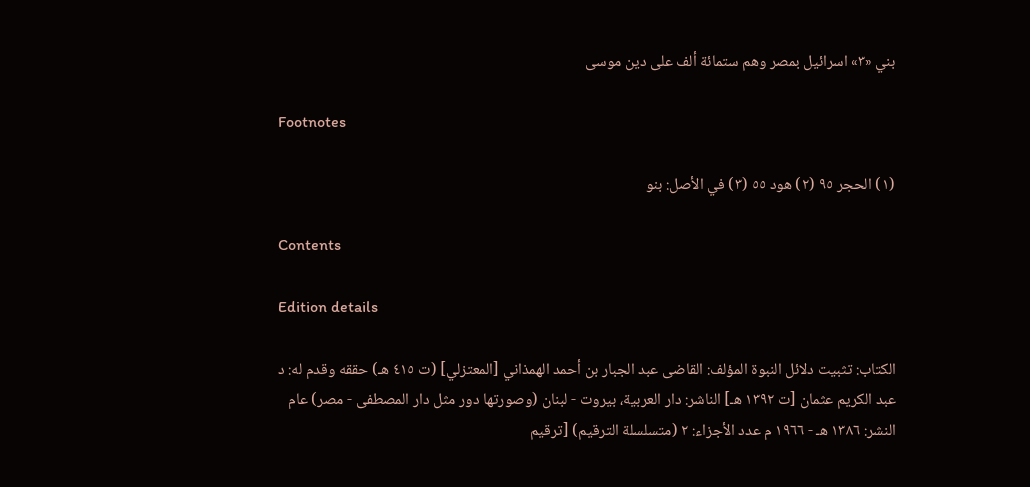بني «٣» اسرائيل بمصر وهم ستمائة ألف على دين موسى

Footnotes

(١) الحجر ٩٥ (٢) هود ٥٥ (٣) في الأصل: بنو

Contents

Edition details

الكتاب: تثبيت دلائل النبوة المؤلف: القاضى عبد الجبار بن أحمد الهمذاني [المعتزلي] (ت ٤١٥ هـ) حققه وقدم له: د عبد الكريم عثمان [ت ١٣٩٢ هـ] الناشر: دار العربية، بيروت - لبنان (وصورتها دور مثل دار المصطفى - مصر) عام النشر: ١٣٨٦ هـ - ١٩٦٦ م عدد الأجزاء: ٢ (متسلسلة الترقيم) [ترقيم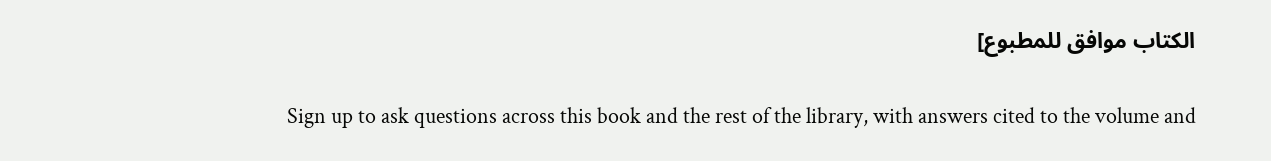الكتاب موافق للمطبوع]

Sign up to ask questions across this book and the rest of the library, with answers cited to the volume and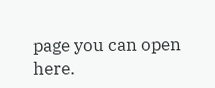page you can open here.